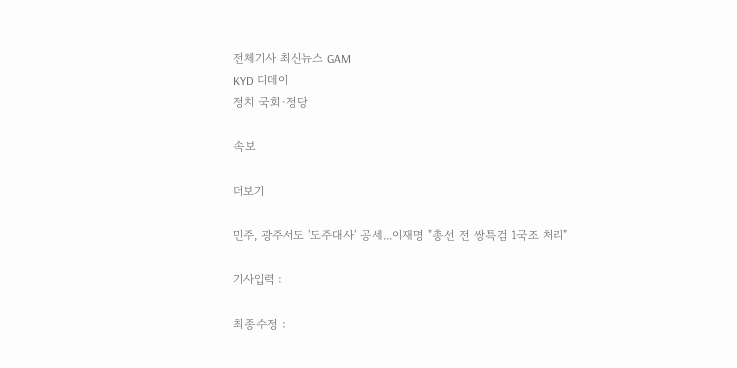전체기사 최신뉴스 GAM
KYD 디데이
정치 국회·정당

속보

더보기

민주, 광주서도 '도주대사' 공세...이재명 "총선 전 쌍특검 1국조 처리"

기사입력 :

최종수정 :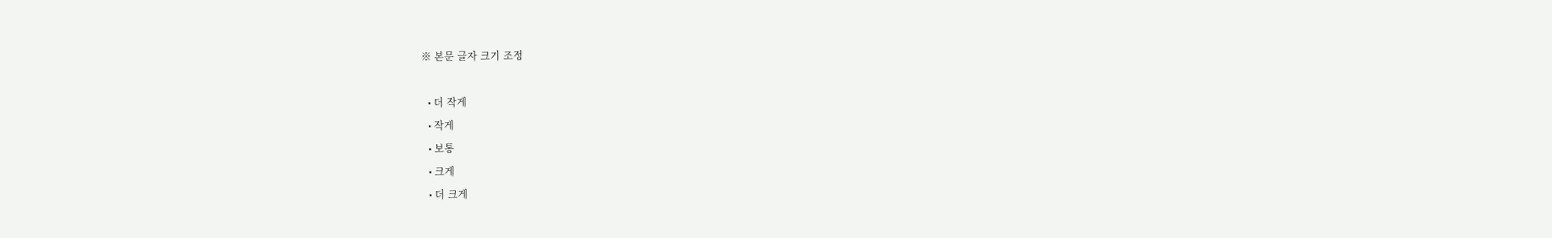※ 본문 글자 크기 조정

  • 더 작게
  • 작게
  • 보통
  • 크게
  • 더 크게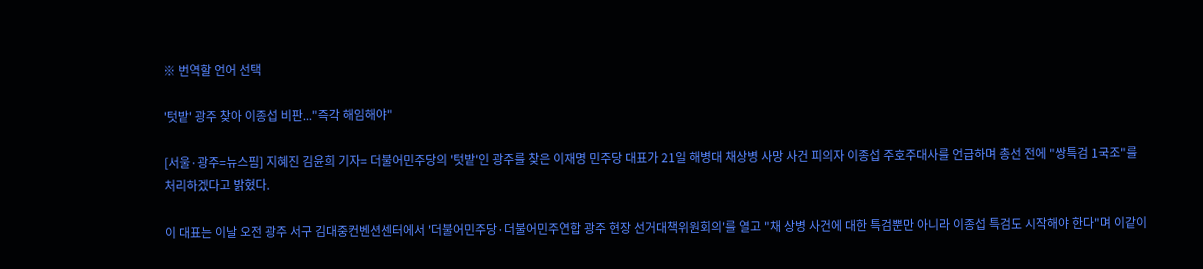※ 번역할 언어 선택

'텃밭' 광주 찾아 이종섭 비판..."즉각 해임해야"

[서울·광주=뉴스핌] 지혜진 김윤희 기자= 더불어민주당의 '텃밭'인 광주를 찾은 이재명 민주당 대표가 21일 해병대 채상병 사망 사건 피의자 이종섭 주호주대사를 언급하며 총선 전에 "쌍특검 1국조"를 처리하겠다고 밝혔다.

이 대표는 이날 오전 광주 서구 김대중컨벤션센터에서 '더불어민주당·더불어민주연합 광주 현장 선거대책위원회의'를 열고 "채 상병 사건에 대한 특검뿐만 아니라 이종섭 특검도 시작해야 한다"며 이같이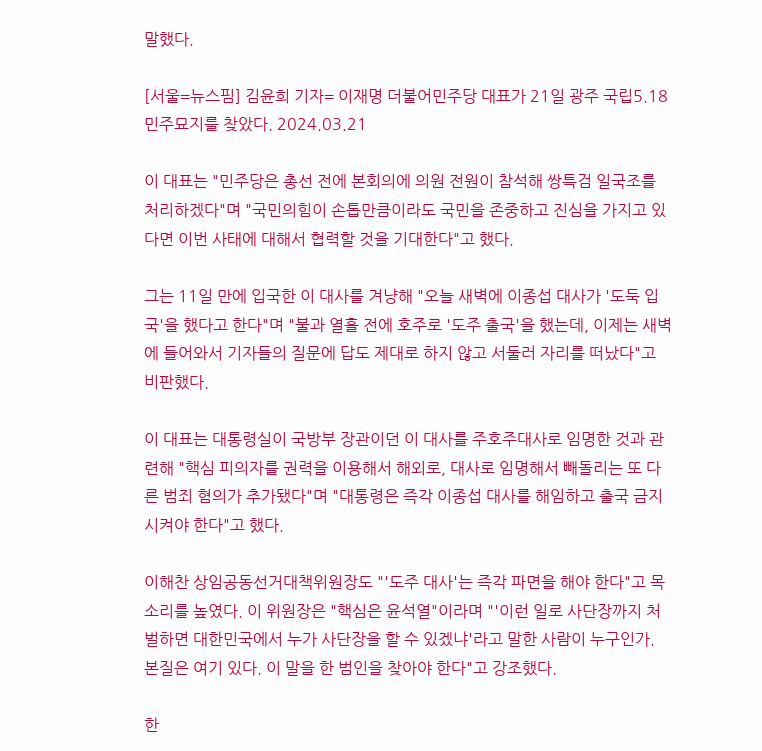말했다.

[서울=뉴스핌] 김윤희 기자= 이재명 더불어민주당 대표가 21일 광주 국립5.18민주묘지를 찾았다. 2024.03.21

이 대표는 "민주당은 총선 전에 본회의에 의원 전원이 참석해 쌍특검 일국조를 처리하겠다"며 "국민의힘이 손톱만큼이라도 국민을 존중하고 진심을 가지고 있다면 이번 사태에 대해서 협력할 것을 기대한다"고 했다.

그는 11일 만에 입국한 이 대사를 겨냥해 "오늘 새벽에 이종섭 대사가 '도둑 입국'을 했다고 한다"며 "불과 열흘 전에 호주로 '도주 출국'을 했는데, 이제는 새벽에 들어와서 기자들의 질문에 답도 제대로 하지 않고 서둘러 자리를 떠났다"고 비판했다.

이 대표는 대통령실이 국방부 장관이던 이 대사를 주호주대사로 임명한 것과 관련해 "핵심 피의자를 권력을 이용해서 해외로, 대사로 임명해서 빼돌리는 또 다른 범죄 혐의가 추가됐다"며 "대통령은 즉각 이종섭 대사를 해임하고 출국 금지시켜야 한다"고 했다.

이해찬 상임공동선거대책위원장도 "'도주 대사'는 즉각 파면을 해야 한다"고 목소리를 높였다. 이 위원장은 "핵심은 윤석열"이라며 "'이런 일로 사단장까지 처벌하면 대한민국에서 누가 사단장을 할 수 있겠냐'라고 말한 사람이 누구인가. 본질은 여기 있다. 이 말을 한 범인을 찾아야 한다"고 강조했다.

한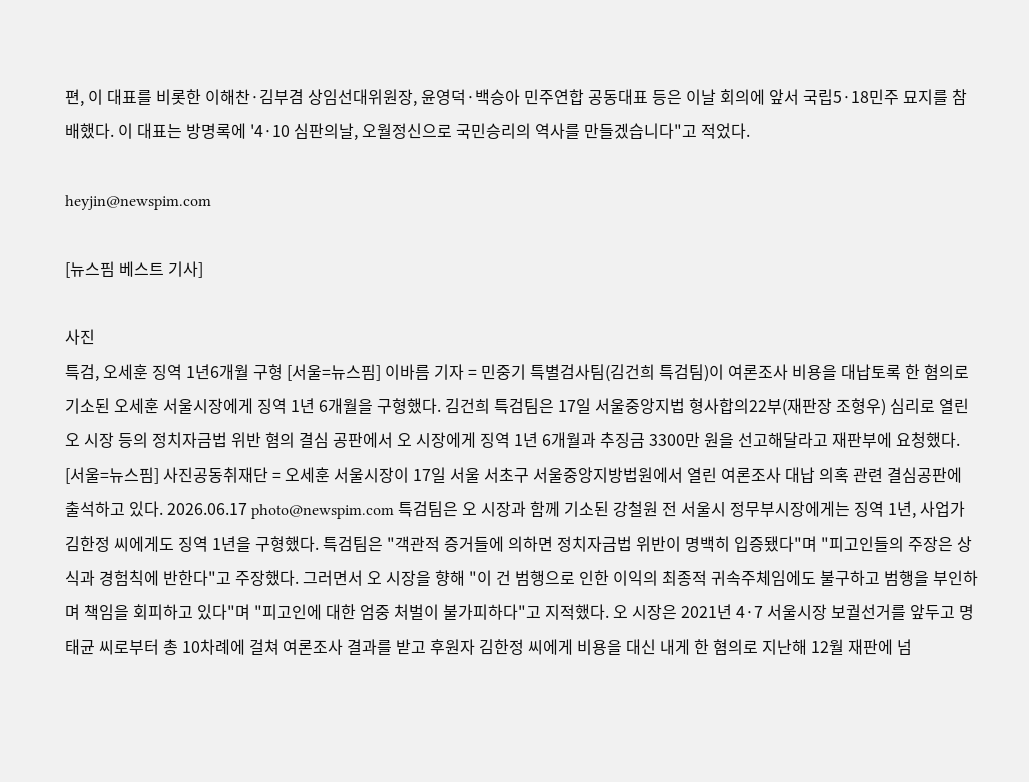편, 이 대표를 비롯한 이해찬·김부겸 상임선대위원장, 윤영덕·백승아 민주연합 공동대표 등은 이날 회의에 앞서 국립5·18민주 묘지를 참배했다. 이 대표는 방명록에 '4·10 심판의날, 오월정신으로 국민승리의 역사를 만들겠습니다"고 적었다.

heyjin@newspim.com

[뉴스핌 베스트 기사]

사진
특검, 오세훈 징역 1년6개월 구형 [서울=뉴스핌] 이바름 기자 = 민중기 특별검사팀(김건희 특검팀)이 여론조사 비용을 대납토록 한 혐의로 기소된 오세훈 서울시장에게 징역 1년 6개월을 구형했다. 김건희 특검팀은 17일 서울중앙지법 형사합의22부(재판장 조형우) 심리로 열린 오 시장 등의 정치자금법 위반 혐의 결심 공판에서 오 시장에게 징역 1년 6개월과 추징금 3300만 원을 선고해달라고 재판부에 요청했다. [서울=뉴스핌] 사진공동취재단 = 오세훈 서울시장이 17일 서울 서초구 서울중앙지방법원에서 열린 여론조사 대납 의혹 관련 결심공판에 출석하고 있다. 2026.06.17 photo@newspim.com 특검팀은 오 시장과 함께 기소된 강철원 전 서울시 정무부시장에게는 징역 1년, 사업가 김한정 씨에게도 징역 1년을 구형했다. 특검팀은 "객관적 증거들에 의하면 정치자금법 위반이 명백히 입증됐다"며 "피고인들의 주장은 상식과 경험칙에 반한다"고 주장했다. 그러면서 오 시장을 향해 "이 건 범행으로 인한 이익의 최종적 귀속주체임에도 불구하고 범행을 부인하며 책임을 회피하고 있다"며 "피고인에 대한 엄중 처벌이 불가피하다"고 지적했다. 오 시장은 2021년 4·7 서울시장 보궐선거를 앞두고 명태균 씨로부터 총 10차례에 걸쳐 여론조사 결과를 받고 후원자 김한정 씨에게 비용을 대신 내게 한 혐의로 지난해 12월 재판에 넘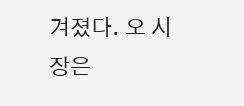겨졌다. 오 시장은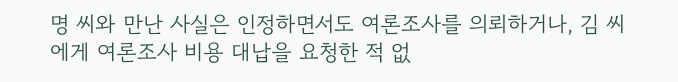명 씨와 만난 사실은 인정하면서도 여론조사를 의뢰하거나, 김 씨에게 여론조사 비용 대납을 요청한 적 없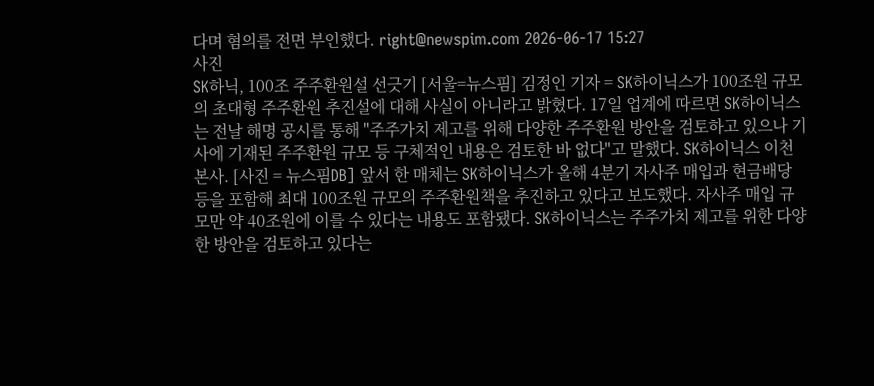다며 혐의를 전면 부인했다. right@newspim.com 2026-06-17 15:27
사진
SK하닉, 100조 주주환원설 선긋기 [서울=뉴스핌] 김정인 기자 = SK하이닉스가 100조원 규모의 초대형 주주환원 추진설에 대해 사실이 아니라고 밝혔다. 17일 업계에 따르면 SK하이닉스는 전날 해명 공시를 통해 "주주가치 제고를 위해 다양한 주주환원 방안을 검토하고 있으나 기사에 기재된 주주환원 규모 등 구체적인 내용은 검토한 바 없다"고 말했다. SK하이닉스 이천 본사. [사진 = 뉴스핌DB] 앞서 한 매체는 SK하이닉스가 올해 4분기 자사주 매입과 현금배당 등을 포함해 최대 100조원 규모의 주주환원책을 추진하고 있다고 보도했다. 자사주 매입 규모만 약 40조원에 이를 수 있다는 내용도 포함됐다. SK하이닉스는 주주가치 제고를 위한 다양한 방안을 검토하고 있다는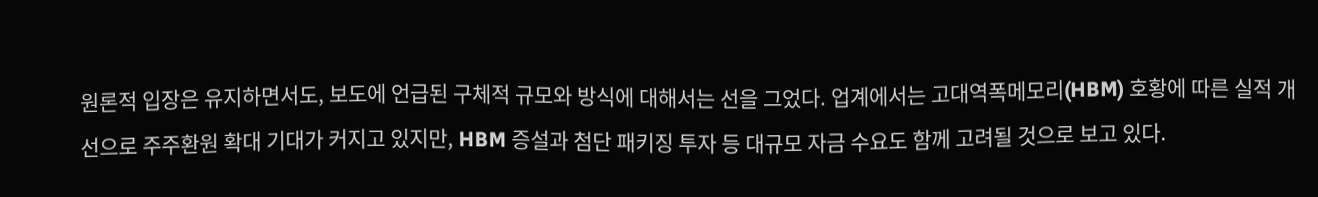원론적 입장은 유지하면서도, 보도에 언급된 구체적 규모와 방식에 대해서는 선을 그었다. 업계에서는 고대역폭메모리(HBM) 호황에 따른 실적 개선으로 주주환원 확대 기대가 커지고 있지만, HBM 증설과 첨단 패키징 투자 등 대규모 자금 수요도 함께 고려될 것으로 보고 있다.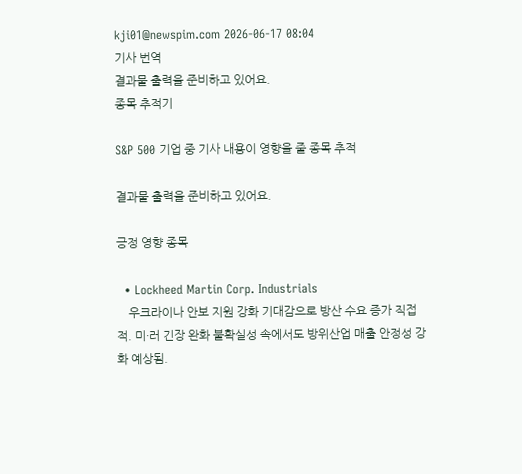kji01@newspim.com 2026-06-17 08:04
기사 번역
결과물 출력을 준비하고 있어요.
종목 추적기

S&P 500 기업 중 기사 내용이 영향을 줄 종목 추적

결과물 출력을 준비하고 있어요.

긍정 영향 종목

  • Lockheed Martin Corp. Industrials
    우크라이나 안보 지원 강화 기대감으로 방산 수요 증가 직접적. 미·러 긴장 완화 불확실성 속에서도 방위산업 매출 안정성 강화 예상됨.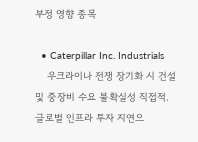부정 영향 종목

  • Caterpillar Inc. Industrials
    우크라이나 전쟁 장기화 시 건설 및 중장비 수요 불확실성 직접적. 글로벌 인프라 투자 지연으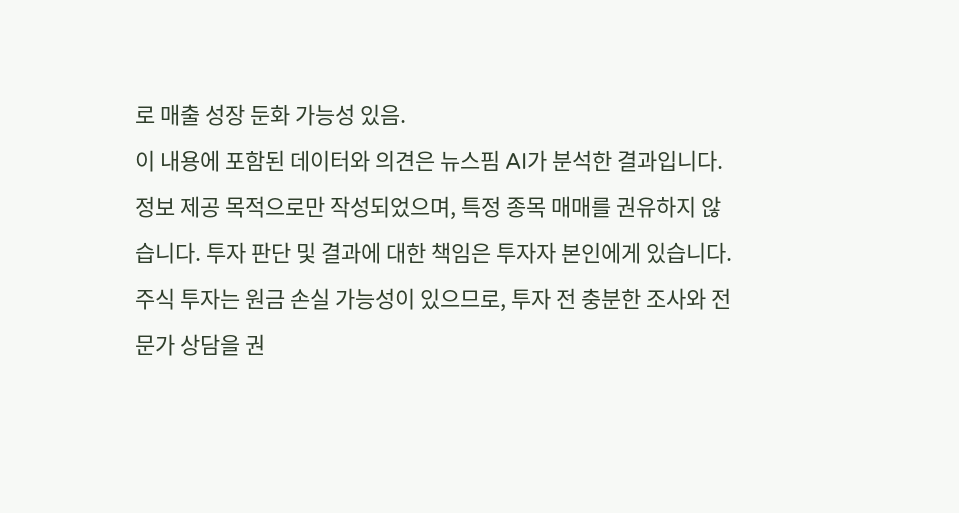로 매출 성장 둔화 가능성 있음.
이 내용에 포함된 데이터와 의견은 뉴스핌 AI가 분석한 결과입니다. 정보 제공 목적으로만 작성되었으며, 특정 종목 매매를 권유하지 않습니다. 투자 판단 및 결과에 대한 책임은 투자자 본인에게 있습니다. 주식 투자는 원금 손실 가능성이 있으므로, 투자 전 충분한 조사와 전문가 상담을 권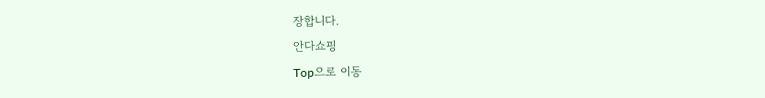장합니다.
안다쇼핑
Top으로 이동